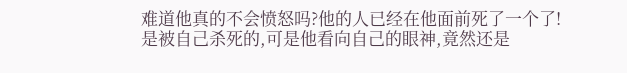难道他真的不会愤怒吗?他的人已经在他面前死了一个了!是被自己杀死的,可是他看向自己的眼神,竟然还是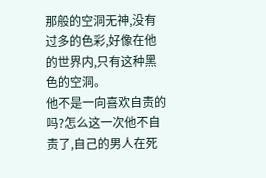那般的空洞无神,没有过多的色彩,好像在他的世界内,只有这种黑色的空洞。
他不是一向喜欢自责的吗?怎么这一次他不自责了,自己的男人在死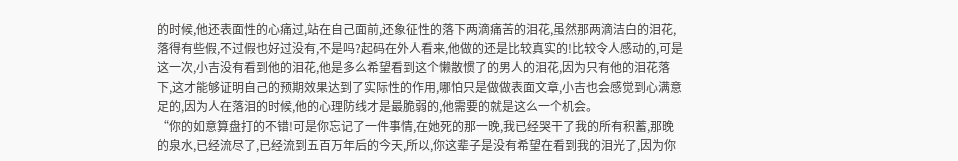的时候,他还表面性的心痛过,站在自己面前,还象征性的落下两滴痛苦的泪花,虽然那两滴洁白的泪花,落得有些假,不过假也好过没有,不是吗?起码在外人看来,他做的还是比较真实的!比较令人感动的,可是这一次,小吉没有看到他的泪花,他是多么希望看到这个懒散惯了的男人的泪花,因为只有他的泪花落下,这才能够证明自己的预期效果达到了实际性的作用,哪怕只是做做表面文章,小吉也会感觉到心满意足的,因为人在落泪的时候,他的心理防线才是最脆弱的,他需要的就是这么一个机会。
“你的如意算盘打的不错!可是你忘记了一件事情,在她死的那一晚,我已经哭干了我的所有积蓄,那晚的泉水,已经流尽了,已经流到五百万年后的今天,所以,你这辈子是没有希望在看到我的泪光了,因为你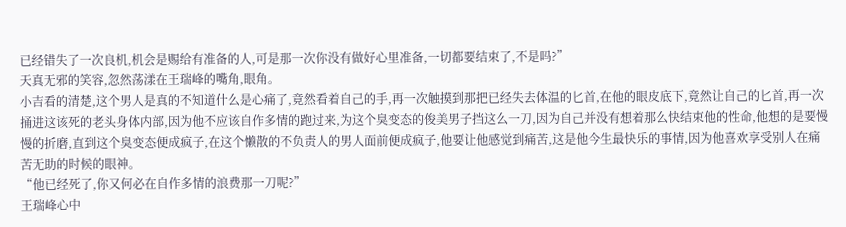已经错失了一次良机,机会是赐给有准备的人,可是那一次你没有做好心里准备,一切都要结束了,不是吗?”
天真无邪的笑容,忽然荡漾在王瑞峰的嘴角,眼角。
小吉看的清楚,这个男人是真的不知道什么是心痛了,竟然看着自己的手,再一次触摸到那把已经失去体温的匕首,在他的眼皮底下,竟然让自己的匕首,再一次捅进这该死的老头身体内部,因为他不应该自作多情的跑过来,为这个臭变态的俊美男子挡这么一刀,因为自己并没有想着那么快结束他的性命,他想的是要慢慢的折磨,直到这个臭变态便成疯子,在这个懒散的不负责人的男人面前便成疯子,他要让他感觉到痛苦,这是他今生最快乐的事情,因为他喜欢享受别人在痛苦无助的时候的眼神。
“他已经死了,你又何必在自作多情的浪费那一刀呢?”
王瑞峰心中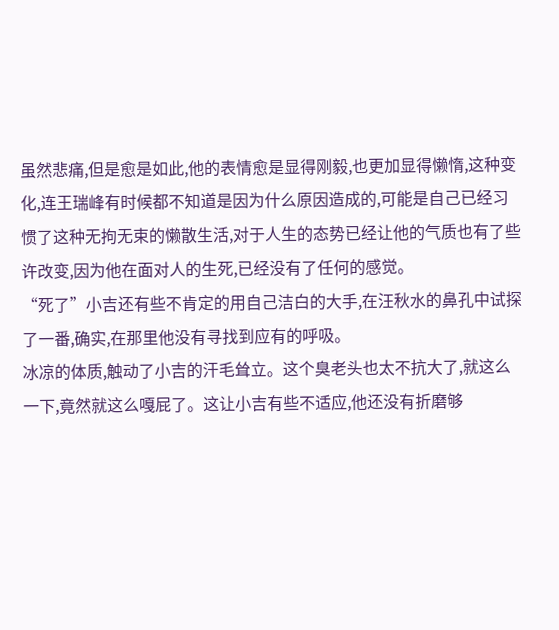虽然悲痛,但是愈是如此,他的表情愈是显得刚毅,也更加显得懒惰,这种变化,连王瑞峰有时候都不知道是因为什么原因造成的,可能是自己已经习惯了这种无拘无束的懒散生活,对于人生的态势已经让他的气质也有了些许改变,因为他在面对人的生死,已经没有了任何的感觉。
“死了”小吉还有些不肯定的用自己洁白的大手,在汪秋水的鼻孔中试探了一番,确实,在那里他没有寻找到应有的呼吸。
冰凉的体质,触动了小吉的汗毛耸立。这个臭老头也太不抗大了,就这么一下,竟然就这么嘎屁了。这让小吉有些不适应,他还没有折磨够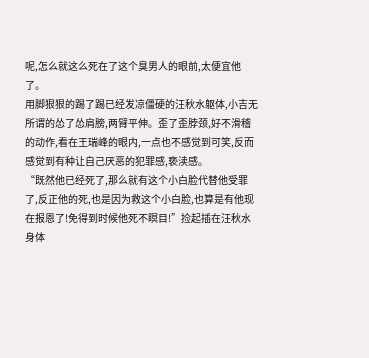呢,怎么就这么死在了这个臭男人的眼前,太便宜他了。
用脚狠狠的踢了踢已经发凉僵硬的汪秋水躯体,小吉无所谓的怂了怂肩膀,两臂平伸。歪了歪脖颈,好不滑稽的动作,看在王瑞峰的眼内,一点也不感觉到可笑,反而感觉到有种让自己厌恶的犯罪感,亵渎感。
“既然他已经死了,那么就有这个小白脸代替他受罪了,反正他的死,也是因为救这个小白脸,也算是有他现在报恩了!免得到时候他死不瞑目!”捡起插在汪秋水身体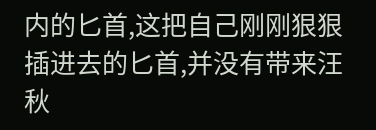内的匕首,这把自己刚刚狠狠插进去的匕首,并没有带来汪秋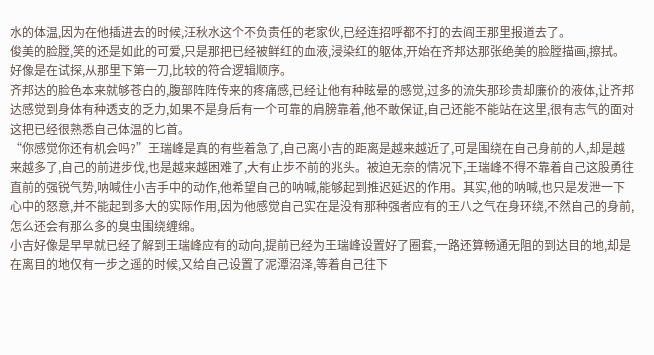水的体温,因为在他插进去的时候,汪秋水这个不负责任的老家伙,已经连招呼都不打的去阎王那里报道去了。
俊美的脸膛,笑的还是如此的可爱,只是那把已经被鲜红的血液,浸染红的躯体,开始在齐邦达那张绝美的脸膛描画,擦拭。好像是在试探,从那里下第一刀,比较的符合逻辑顺序。
齐邦达的脸色本来就够苍白的,腹部阵阵传来的疼痛感,已经让他有种眩晕的感觉,过多的流失那珍贵却廉价的液体,让齐邦达感觉到身体有种透支的乏力,如果不是身后有一个可靠的肩膀靠着,他不敢保证,自己还能不能站在这里,很有志气的面对这把已经很熟悉自己体温的匕首。
“你感觉你还有机会吗?”王瑞峰是真的有些着急了,自己离小吉的距离是越来越近了,可是围绕在自己身前的人,却是越来越多了,自己的前进步伐,也是越来越困难了,大有止步不前的兆头。被迫无奈的情况下,王瑞峰不得不靠着自己这股勇往直前的强锐气势,呐喊住小吉手中的动作,他希望自己的呐喊,能够起到推迟延迟的作用。其实,他的呐喊,也只是发泄一下心中的怒意,并不能起到多大的实际作用,因为他感觉自己实在是没有那种强者应有的王八之气在身环绕,不然自己的身前,怎么还会有那么多的臭虫围绕缠绵。
小吉好像是早早就已经了解到王瑞峰应有的动向,提前已经为王瑞峰设置好了圈套,一路还算畅通无阻的到达目的地,却是在离目的地仅有一步之遥的时候,又给自己设置了泥潭沼泽,等着自己往下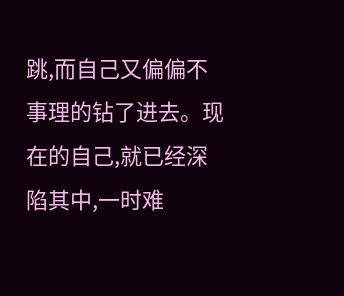跳,而自己又偏偏不事理的钻了进去。现在的自己,就已经深陷其中,一时难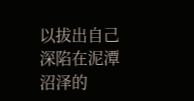以拔出自己深陷在泥潭沼泽的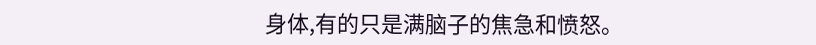身体,有的只是满脑子的焦急和愤怒。